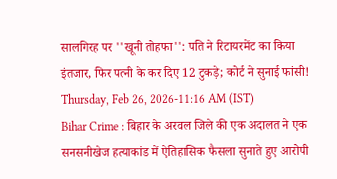सालगिरह पर ''खूनी तोहफा'': पति ने रिटायरमेंट का किया इंतजार, फिर पत्नी के कर दिए 12 टुकड़े; कोर्ट ने सुनाई फांसी!
Thursday, Feb 26, 2026-11:16 AM (IST)
Bihar Crime : बिहार के अरवल जिले की एक अदालत ने एक सनसनीखेज हत्याकांड में ऐतिहासिक फैसला सुनाते हुए आरोपी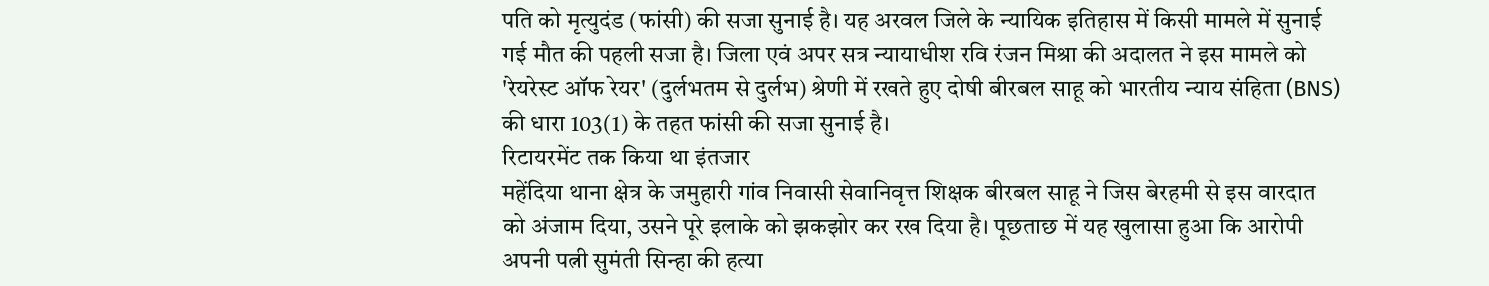पति को मृत्युदंड (फांसी) की सजा सुनाई है। यह अरवल जिले के न्यायिक इतिहास में किसी मामले में सुनाई गई मौत की पहली सजा है। जिला एवं अपर सत्र न्यायाधीश रवि रंजन मिश्रा की अदालत ने इस मामले को 'रेयरेस्ट ऑफ रेयर' (दुर्लभतम से दुर्लभ) श्रेणी में रखते हुए दोषी बीरबल साहू को भारतीय न्याय संहिता (BNS) की धारा 103(1) के तहत फांसी की सजा सुनाई है।
रिटायरमेंट तक किया था इंतजार
महेंदिया थाना क्षेत्र के जमुहारी गांव निवासी सेवानिवृत्त शिक्षक बीरबल साहू ने जिस बेरहमी से इस वारदात को अंजाम दिया, उसने पूरे इलाके को झकझोर कर रख दिया है। पूछताछ में यह खुलासा हुआ कि आरोपी अपनी पत्नी सुमंती सिन्हा की हत्या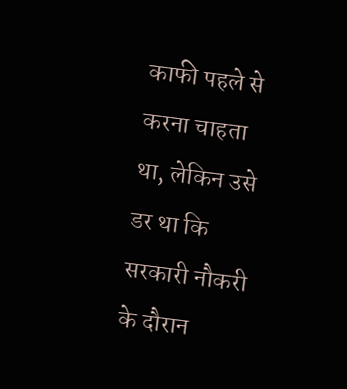काफी पहले से करना चाहता था, लेकिन उसे डर था कि सरकारी नौकरी के दौरान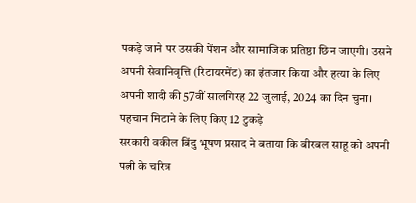पकड़े जाने पर उसकी पेंशन और सामाजिक प्रतिष्ठा छिन जाएगी। उसने अपनी सेवानिवृत्ति (रिटायरमेंट) का इंतजार किया और हत्या के लिए अपनी शादी की 57वीं सालगिरह 22 जुलाई, 2024 का दिन चुना।
पहचान मिटाने के लिए किए 12 टुकड़े
सरकारी वकील बिंदु भूषण प्रसाद ने बताया कि बीरबल साहू को अपनी पत्नी के चरित्र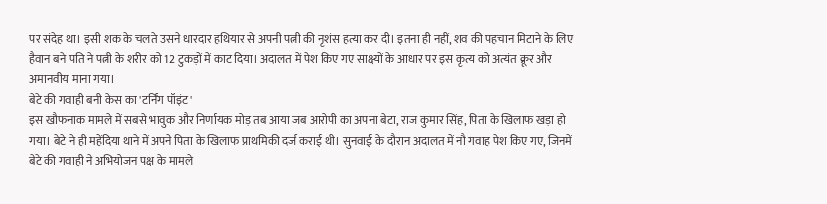पर संदेह था। इसी शक के चलते उसने धारदार हथियार से अपनी पत्नी की नृशंस हत्या कर दी। इतना ही नहीं, शव की पहचान मिटाने के लिए हैवान बने पति ने पत्नी के शरीर को 12 टुकड़ों में काट दिया। अदालत में पेश किए गए साक्ष्यों के आधार पर इस कृत्य को अत्यंत क्रूर और अमानवीय माना गया।
बेटे की गवाही बनी केस का 'टर्निंग पॉइंट'
इस खौफनाक मामले में सबसे भावुक और निर्णायक मोड़ तब आया जब आरोपी का अपना बेटा, राज कुमार सिंह, पिता के खिलाफ खड़ा हो गया। बेटे ने ही महेंदिया थाने में अपने पिता के खिलाफ प्राथमिकी दर्ज कराई थी। सुनवाई के दौरान अदालत में नौ गवाह पेश किए गए, जिनमें बेटे की गवाही ने अभियोजन पक्ष के मामले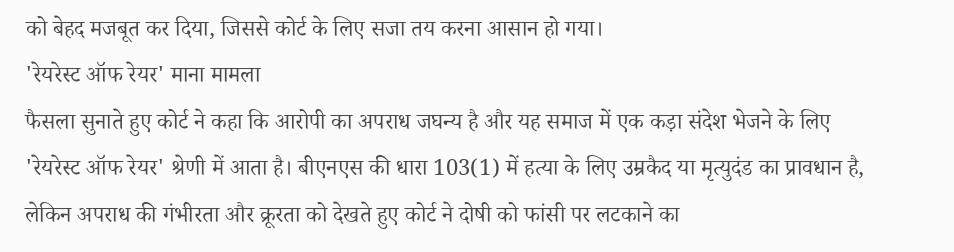को बेहद मजबूत कर दिया, जिससे कोर्ट के लिए सजा तय करना आसान हो गया।
'रेयरेस्ट ऑफ रेयर' माना मामला
फैसला सुनाते हुए कोर्ट ने कहा कि आरोपी का अपराध जघन्य है और यह समाज में एक कड़ा संदेश भेजने के लिए 'रेयरेस्ट ऑफ रेयर' श्रेणी में आता है। बीएनएस की धारा 103(1) में हत्या के लिए उम्रकैद या मृत्युदंड का प्रावधान है, लेकिन अपराध की गंभीरता और क्रूरता को देखते हुए कोर्ट ने दोषी को फांसी पर लटकाने का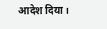आदेश दिया।